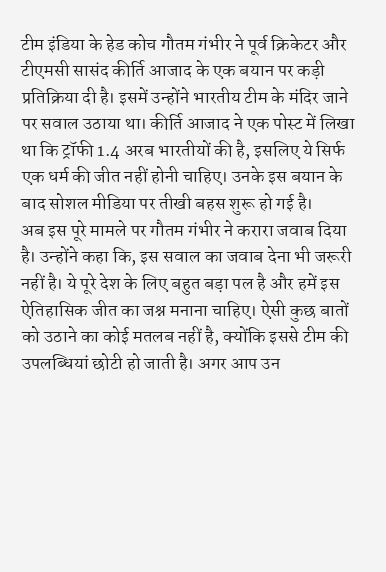टीम इंडिया के हेड कोच गौतम गंभीर ने पूर्व क्रिकेटर और टीएमसी सासंद कीर्ति आजाद के एक बयान पर कड़ी प्रतिक्रिया दी है। इसमें उन्होंने भारतीय टीम के मंदिर जाने पर सवाल उठाया था। कीर्ति आजाद ने एक पोस्ट में लिखा था कि ट्रॉफी 1.4 अरब भारतीयों की है, इसलिए ये सिर्फ एक धर्म की जीत नहीं होनी चाहिए। उनके इस बयान के बाद सोशल मीडिया पर तीखी बहस शुरू हो गई है।
अब इस पूरे मामले पर गौतम गंभीर ने करारा जवाब दिया है। उन्होंने कहा कि, इस सवाल का जवाब देना भी जरूरी नहीं है। ये पूरे देश के लिए बहुत बड़ा पल है और हमें इस ऐतिहासिक जीत का जश्न मनाना चाहिए। ऐसी कुछ बातों को उठाने का कोई मतलब नहीं है, क्योंकि इससे टीम की उपलब्धियां छोटी हो जाती है। अगर आप उन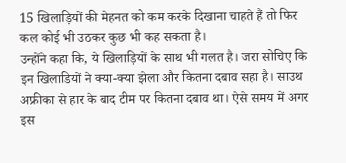15 खिलाड़ियों की मेहनत को कम करके दिखाना चाहते हैं तो फिर कल कोई भी उठकर कुछ भी कह सकता है।
उन्होंने कहा कि, ये खिलाड़ियों के साथ भी गलत है। जरा सोचिए कि इन खिलाडियों ने क्या-क्या झेला और कितना दबाव सहा है। साउथ अफ्रीका से हार के बाद टीम पर कितना दबाव था। ऐसे समय में अगर इस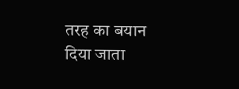तरह का बयान दिया जाता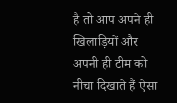है तो आप अपने ही खिलाड़ियों और अपनी ही टीम को नीचा दिखाते हैं ऐसा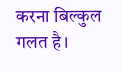करना बिल्कुल गलत है।